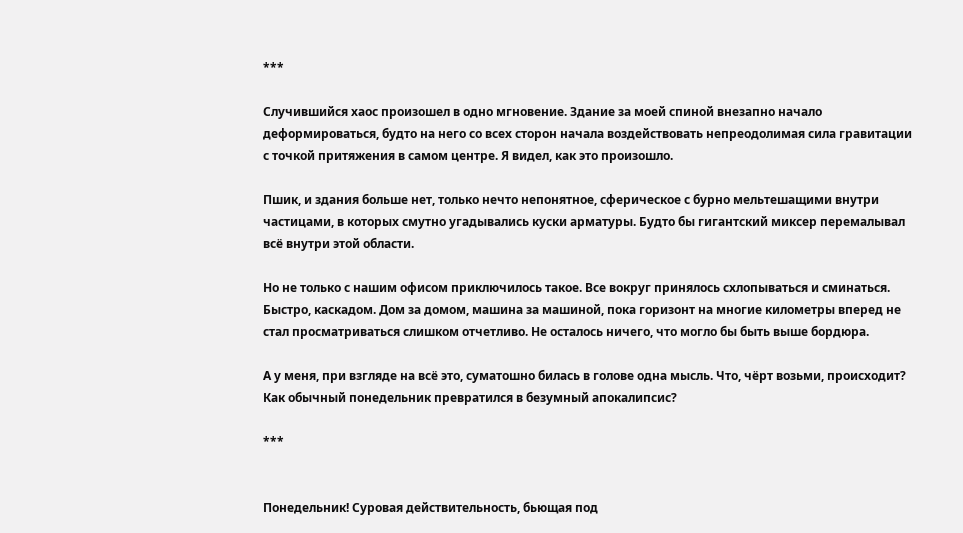***

Случившийся хаос произошел в одно мгновение. Здание за моей спиной внезапно начало деформироваться, будто на него со всех сторон начала воздействовать непреодолимая сила гравитации с точкой притяжения в самом центре. Я видел, как это произошло.

Пшик, и здания больше нет, только нечто непонятное, сферическое с бурно мельтешащими внутри частицами, в которых смутно угадывались куски арматуры. Будто бы гигантский миксер перемалывал всё внутри этой области.

Но не только с нашим офисом приключилось такое. Все вокруг принялось схлопываться и сминаться. Быстро, каскадом. Дом за домом, машина за машиной, пока горизонт на многие километры вперед не стал просматриваться слишком отчетливо. Не осталось ничего, что могло бы быть выше бордюра.

А у меня, при взгляде на всё это, суматошно билась в голове одна мысль. Что, чёрт возьми, происходит? Как обычный понедельник превратился в безумный апокалипсис?

***


Понедельник! Суровая действительность, бьющая под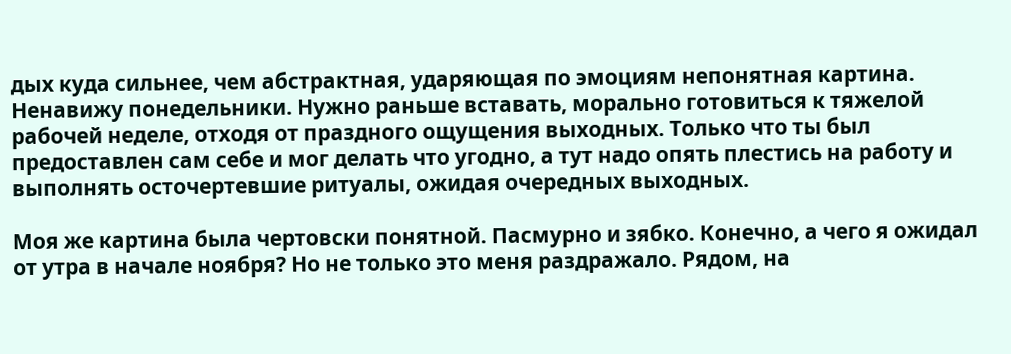дых куда сильнее, чем абстрактная, ударяющая по эмоциям непонятная картина. Ненавижу понедельники. Нужно раньше вставать, морально готовиться к тяжелой рабочей неделе, отходя от праздного ощущения выходных. Только что ты был предоставлен сам себе и мог делать что угодно, а тут надо опять плестись на работу и выполнять осточертевшие ритуалы, ожидая очередных выходных.

Моя же картина была чертовски понятной. Пасмурно и зябко. Конечно, а чего я ожидал от утра в начале ноября? Но не только это меня раздражало. Рядом, на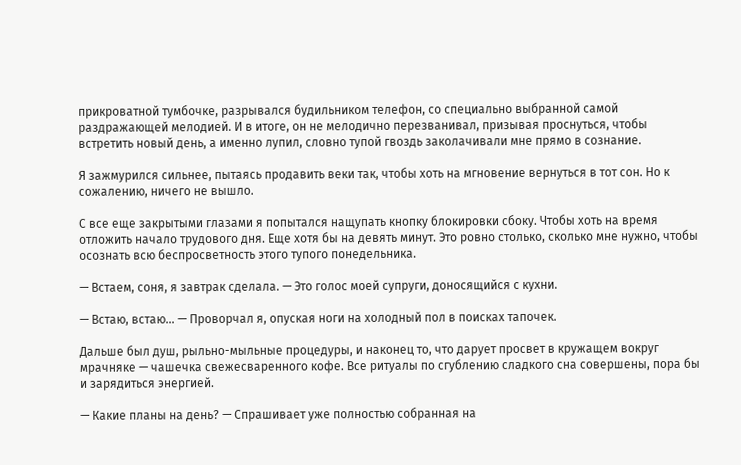прикроватной тумбочке, разрывался будильником телефон, со специально выбранной самой раздражающей мелодией. И в итоге, он не мелодично перезванивал, призывая проснуться, чтобы встретить новый день, а именно лупил, словно тупой гвоздь заколачивали мне прямо в сознание.

Я зажмурился сильнее, пытаясь продавить веки так, чтобы хоть на мгновение вернуться в тот сон. Но к сожалению, ничего не вышло.

С все еще закрытыми глазами я попытался нащупать кнопку блокировки сбоку. Чтобы хоть на время отложить начало трудового дня. Еще хотя бы на девять минут. Это ровно столько, сколько мне нужно, чтобы осознать всю беспросветность этого тупого понедельника.

— Встаем, соня, я завтрак сделала. — Это голос моей супруги, доносящийся с кухни.

— Встаю, встаю… — Проворчал я, опуская ноги на холодный пол в поисках тапочек.

Дальше был душ, рыльно-мыльные процедуры, и наконец то, что дарует просвет в кружащем вокруг мрачняке — чашечка свежесваренного кофе. Все ритуалы по сгублению сладкого сна совершены, пора бы и зарядиться энергией.

— Какие планы на день? — Спрашивает уже полностью собранная на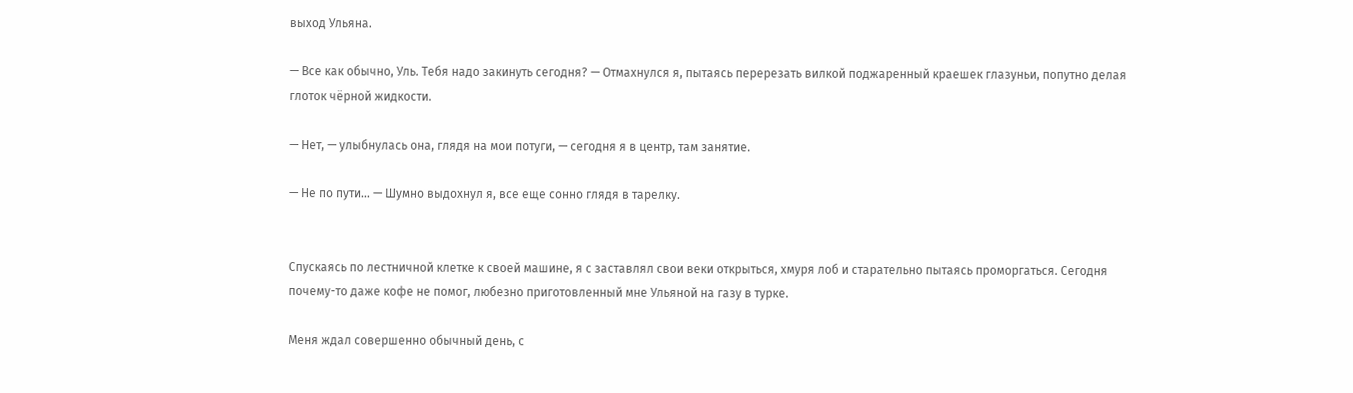выход Ульяна.

— Все как обычно, Уль. Тебя надо закинуть сегодня? — Отмахнулся я, пытаясь перерезать вилкой поджаренный краешек глазуньи, попутно делая глоток чёрной жидкости.

— Нет, — улыбнулась она, глядя на мои потуги, — сегодня я в центр, там занятие.

— Не по пути… — Шумно выдохнул я, все еще сонно глядя в тарелку.


Спускаясь по лестничной клетке к своей машине, я с заставлял свои веки открыться, хмуря лоб и старательно пытаясь проморгаться. Сегодня почему-то даже кофе не помог, любезно приготовленный мне Ульяной на газу в турке.

Меня ждал совершенно обычный день, с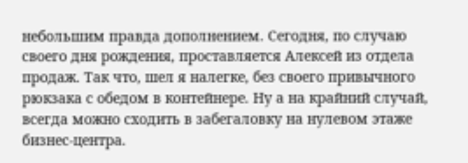небольшим правда дополнением. Сегодня, по случаю своего дня рождения, проставляется Алексей из отдела продаж. Так что, шел я налегке, без своего привычного рюкзака с обедом в контейнере. Ну а на крайний случай, всегда можно сходить в забегаловку на нулевом этаже бизнес-центра.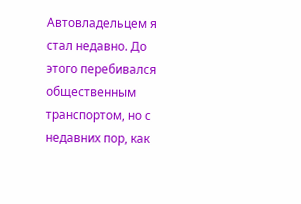Автовладельцем я стал недавно. До этого перебивался общественным транспортом, но с недавних пор, как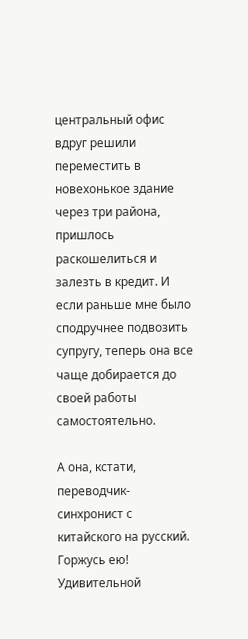центральный офис вдруг решили переместить в новехонькое здание через три района, пришлось раскошелиться и залезть в кредит. И если раньше мне было сподручнее подвозить супругу, теперь она все чаще добирается до своей работы самостоятельно.

А она, кстати, переводчик-синхронист с китайского на русский. Горжусь ею! Удивительной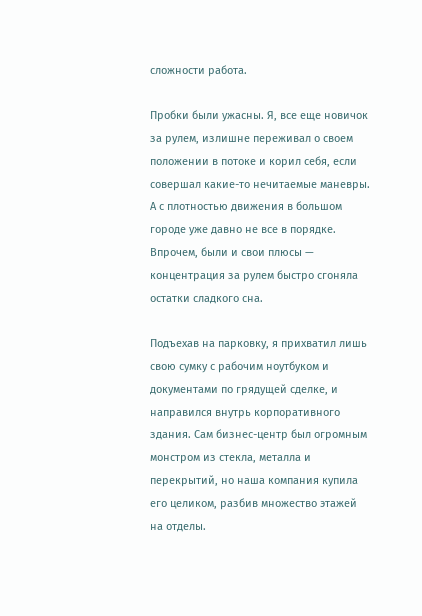сложности работа.

Пробки были ужасны. Я, все еще новичок за рулем, излишне переживал о своем положении в потоке и корил себя, если совершал какие-то нечитаемые маневры. А с плотностью движения в большом городе уже давно не все в порядке. Впрочем, были и свои плюсы — концентрация за рулем быстро сгоняла остатки сладкого сна.

Подъехав на парковку, я прихватил лишь свою сумку с рабочим ноутбуком и документами по грядущей сделке, и направился внутрь корпоративного здания. Сам бизнес-центр был огромным монстром из стекла, металла и перекрытий, но наша компания купила его целиком, разбив множество этажей на отделы.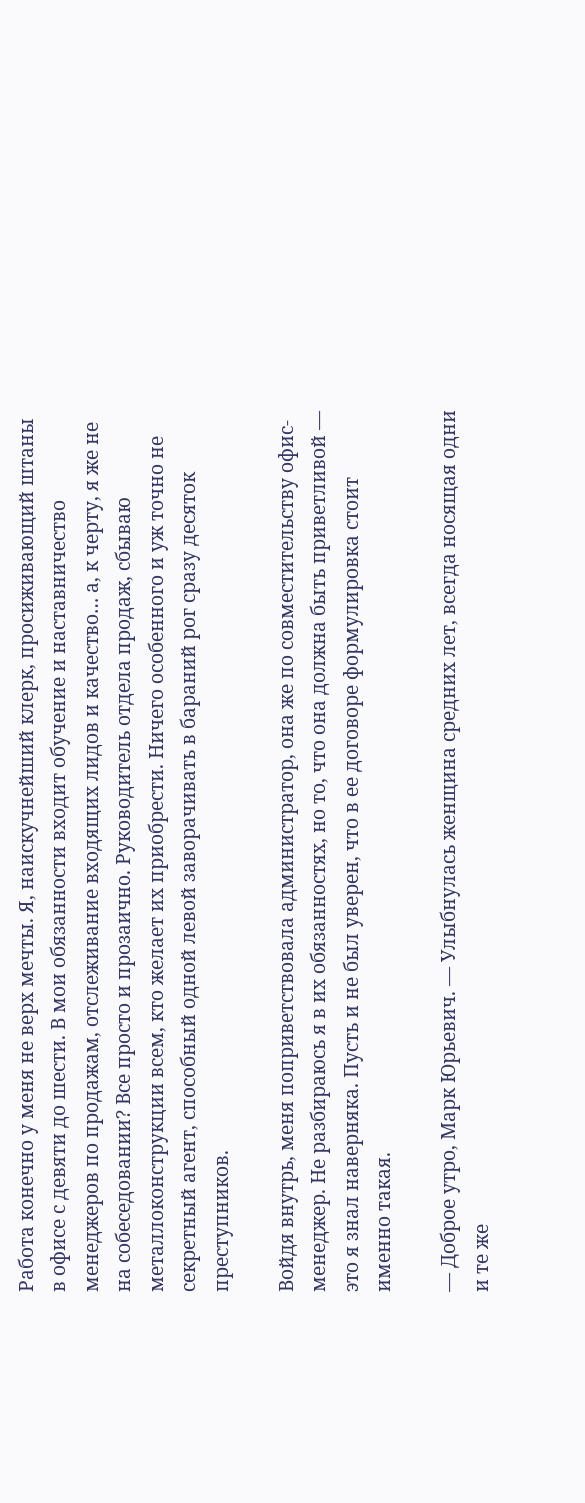Работа конечно у меня не верх мечты. Я, наискучнейший клерк, просиживающий штаны в офисе с девяти до шести. В мои обязанности входит обучение и наставничество менеджеров по продажам, отслеживание входящих лидов и качество… а, к черту, я же не на собеседовании? Все просто и прозаично. Руководитель отдела продаж, сбываю металлоконструкции всем, кто желает их приобрести. Ничего особенного и уж точно не секретный агент, способный одной левой заворачивать в бараний рог сразу десяток преступников.

Войдя внутрь, меня поприветствовала администратор, она же по совместительству офис-менеджер. Не разбираюсь я в их обязанностях, но то, что она должна быть приветливой — это я знал наверняка. Пусть и не был уверен, что в ее договоре формулировка стоит именно такая.

— Доброе утро, Марк Юрьевич. — Улыбнулась женщина средних лет, всегда носящая одни и те же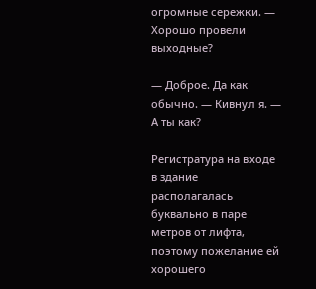огромные сережки. — Хорошо провели выходные?

— Доброе. Да как обычно. — Кивнул я. — А ты как?

Регистратура на входе в здание располагалась буквально в паре метров от лифта, поэтому пожелание ей хорошего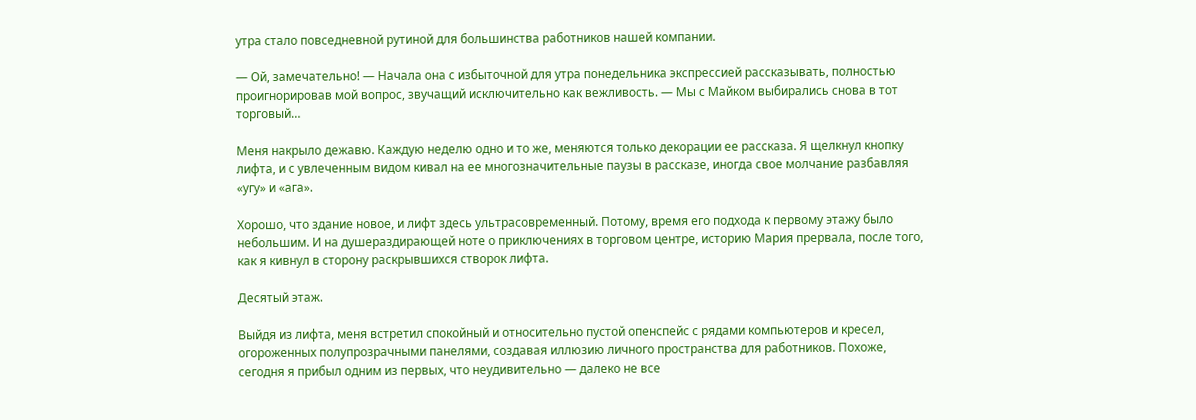утра стало повседневной рутиной для большинства работников нашей компании.

— Ой, замечательно! — Начала она с избыточной для утра понедельника экспрессией рассказывать, полностью проигнорировав мой вопрос, звучащий исключительно как вежливость. — Мы с Майком выбирались снова в тот торговый…

Меня накрыло дежавю. Каждую неделю одно и то же, меняются только декорации ее рассказа. Я щелкнул кнопку лифта, и с увлеченным видом кивал на ее многозначительные паузы в рассказе, иногда свое молчание разбавляя «угу» и «ага».

Хорошо, что здание новое, и лифт здесь ультрасовременный. Потому, время его подхода к первому этажу было небольшим. И на душераздирающей ноте о приключениях в торговом центре, историю Мария прервала, после того, как я кивнул в сторону раскрывшихся створок лифта.

Десятый этаж.

Выйдя из лифта, меня встретил спокойный и относительно пустой опенспейс с рядами компьютеров и кресел, огороженных полупрозрачными панелями, создавая иллюзию личного пространства для работников. Похоже, сегодня я прибыл одним из первых, что неудивительно — далеко не все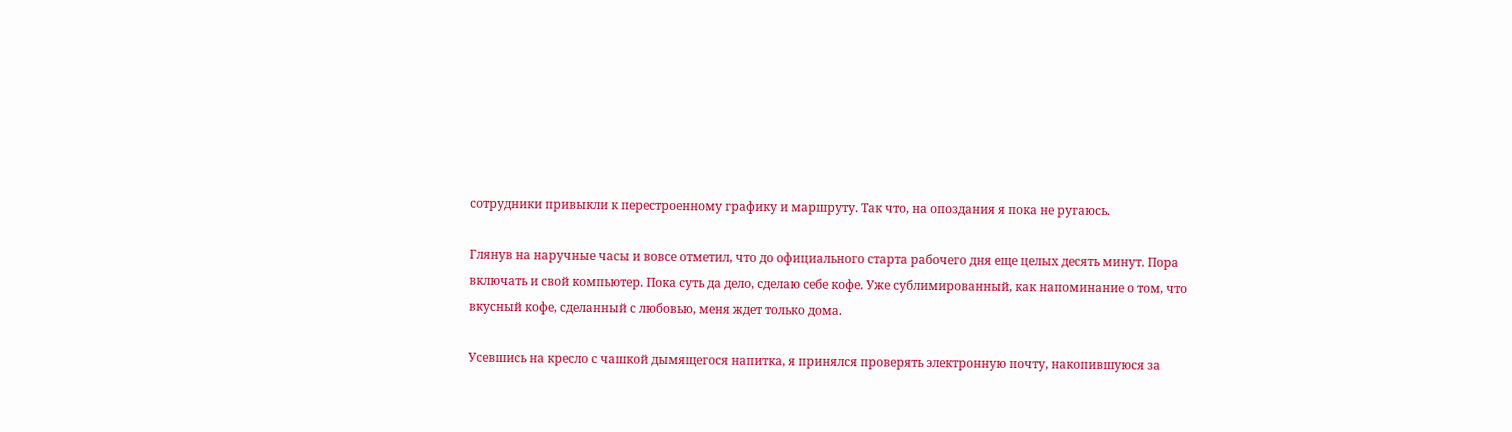сотрудники привыкли к перестроенному графику и маршруту. Так что, на опоздания я пока не ругаюсь.

Глянув на наручные часы и вовсе отметил, что до официального старта рабочего дня еще целых десять минут. Пора включать и свой компьютер. Пока суть да дело, сделаю себе кофе. Уже сублимированный, как напоминание о том, что вкусный кофе, сделанный с любовью, меня ждет только дома.

Усевшись на кресло с чашкой дымящегося напитка, я принялся проверять электронную почту, накопившуюся за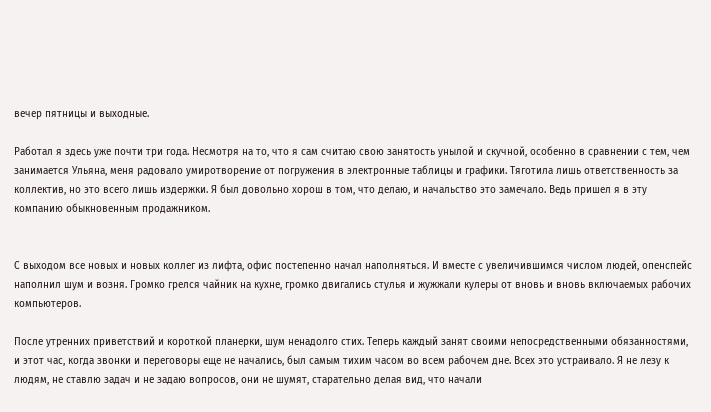вечер пятницы и выходные.

Работал я здесь уже почти три года. Несмотря на то, что я сам считаю свою занятость унылой и скучной, особенно в сравнении с тем, чем занимается Ульяна, меня радовало умиротворение от погружения в электронные таблицы и графики. Тяготила лишь ответственность за коллектив, но это всего лишь издержки. Я был довольно хорош в том, что делаю, и начальство это замечало. Ведь пришел я в эту компанию обыкновенным продажником.


С выходом все новых и новых коллег из лифта, офис постепенно начал наполняться. И вместе с увеличившимся числом людей, опенспейс наполнил шум и возня. Громко грелся чайник на кухне, громко двигались стулья и жужжали кулеры от вновь и вновь включаемых рабочих компьютеров.

После утренних приветствий и короткой планерки, шум ненадолго стих. Теперь каждый занят своими непосредственными обязанностями, и этот час, когда звонки и переговоры еще не начались, был самым тихим часом во всем рабочем дне. Всех это устраивало. Я не лезу к людям, не ставлю задач и не задаю вопросов, они не шумят, старательно делая вид, что начали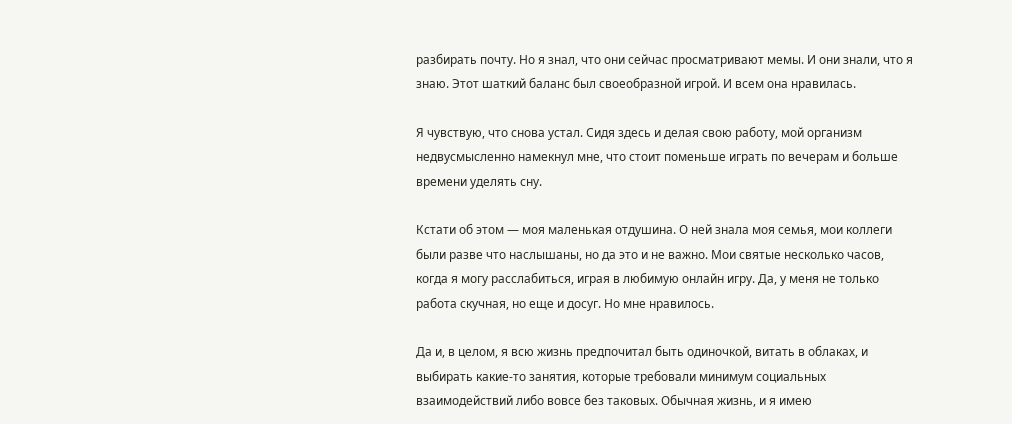разбирать почту. Но я знал, что они сейчас просматривают мемы. И они знали, что я знаю. Этот шаткий баланс был своеобразной игрой. И всем она нравилась.

Я чувствую, что снова устал. Сидя здесь и делая свою работу, мой организм недвусмысленно намекнул мне, что стоит поменьше играть по вечерам и больше времени уделять сну.

Кстати об этом — моя маленькая отдушина. О ней знала моя семья, мои коллеги были разве что наслышаны, но да это и не важно. Мои святые несколько часов, когда я могу расслабиться, играя в любимую онлайн игру. Да, у меня не только работа скучная, но еще и досуг. Но мне нравилось.

Да и, в целом, я всю жизнь предпочитал быть одиночкой, витать в облаках, и выбирать какие-то занятия, которые требовали минимум социальных взаимодействий либо вовсе без таковых. Обычная жизнь, и я имею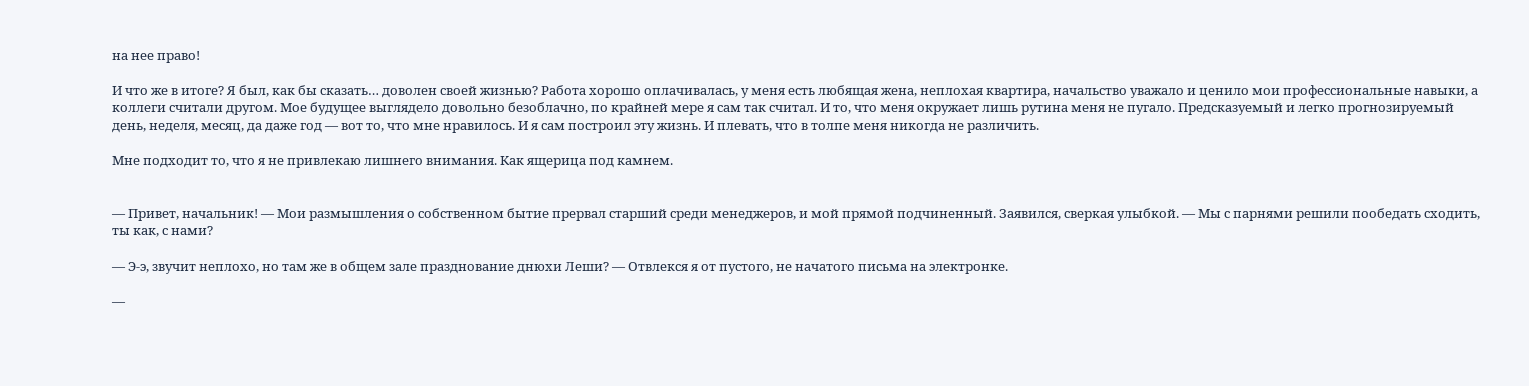на нее право!

И что же в итоге? Я был, как бы сказать… доволен своей жизнью? Работа хорошо оплачивалась, у меня есть любящая жена, неплохая квартира, начальство уважало и ценило мои профессиональные навыки, а коллеги считали другом. Мое будущее выглядело довольно безоблачно, по крайней мере я сам так считал. И то, что меня окружает лишь рутина меня не пугало. Предсказуемый и легко прогнозируемый день, неделя, месяц, да даже год — вот то, что мне нравилось. И я сам построил эту жизнь. И плевать, что в толпе меня никогда не различить.

Мне подходит то, что я не привлекаю лишнего внимания. Как ящерица под камнем.


— Привет, начальник! — Мои размышления о собственном бытие прервал старший среди менеджеров, и мой прямой подчиненный. Заявился, сверкая улыбкой. — Мы с парнями решили пообедать сходить, ты как, с нами?

— Э-э, звучит неплохо, но там же в общем зале празднование днюхи Леши? — Отвлекся я от пустого, не начатого письма на электронке.

—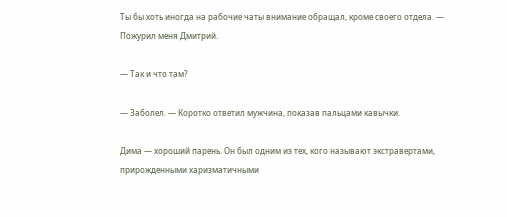Ты бы хоть иногда на рабочие чаты внимание обращал, кроме своего отдела. — Пожурил меня Дмитрий.

— Так и что там?

— Заболел. — Коротко ответил мужчина, показав пальцами кавычки.

Дима — хороший парень. Он был одним из тех, кого называют экстравертами, прирожденными харизматичными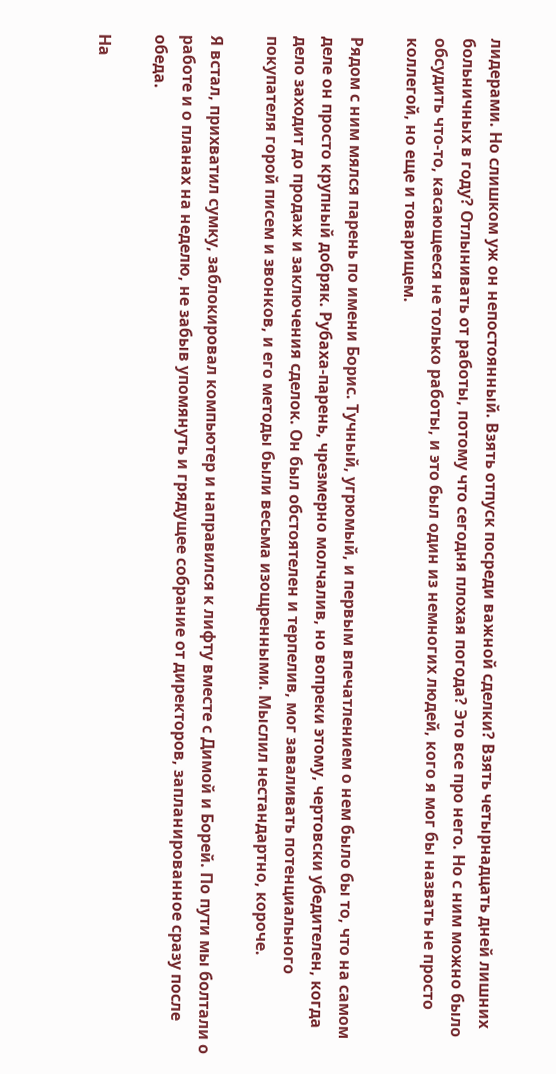лидерами. Но слишком уж он непостоянный. Взять отпуск посреди важной сделки? Взять четырнадцать дней лишних больничных в году? Отлынивать от работы, потому что сегодня плохая погода? Это все про него. Но с ним можно было обсудить что-то, касающееся не только работы, и это был один из немногих людей, кого я мог бы назвать не просто коллегой, но еще и товарищем.

Рядом с ним мялся парень по имени Борис. Тучный, угрюмый, и первым впечатлением о нем было бы то, что на самом деле он просто крупный добряк. Рубаха-парень, чрезмерно молчалив, но вопреки этому, чертовски убедителен, когда дело заходит до продаж и заключения сделок. Он был обстоятелен и терпелив, мог заваливать потенциального покупателя горой писем и звонков, и его методы были весьма изощренными. Мыслил нестандартно, короче.

Я встал, прихватил сумку, заблокировал компьютер и направился к лифту вместе с Димой и Борей. По пути мы болтали о работе и о планах на неделю, не забыв упомянуть и грядущее собрание от директоров, запланированное сразу после обеда.

На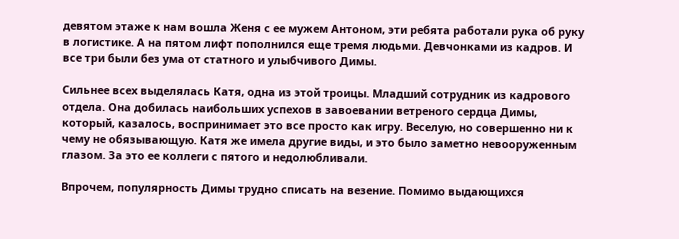девятом этаже к нам вошла Женя с ее мужем Антоном, эти ребята работали рука об руку в логистике. А на пятом лифт пополнился еще тремя людьми. Девчонками из кадров. И все три были без ума от статного и улыбчивого Димы.

Сильнее всех выделялась Катя, одна из этой троицы. Младший сотрудник из кадрового отдела. Она добилась наибольших успехов в завоевании ветреного сердца Димы, который, казалось, воспринимает это все просто как игру. Веселую, но совершенно ни к чему не обязывающую. Катя же имела другие виды, и это было заметно невооруженным глазом. За это ее коллеги с пятого и недолюбливали.

Впрочем, популярность Димы трудно списать на везение. Помимо выдающихся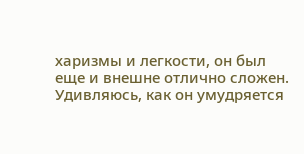харизмы и легкости, он был еще и внешне отлично сложен. Удивляюсь, как он умудряется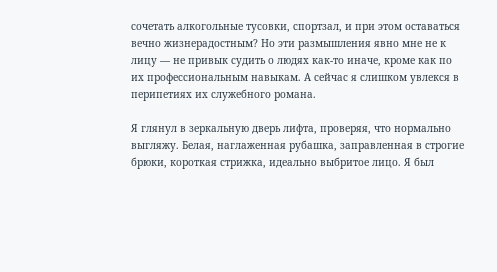сочетать алкогольные тусовки, спортзал, и при этом оставаться вечно жизнерадостным? Но эти размышления явно мне не к лицу — не привык судить о людях как-то иначе, кроме как по их профессиональным навыкам. А сейчас я слишком увлекся в перипетиях их служебного романа.

Я глянул в зеркальную дверь лифта, проверяя, что нормально выгляжу. Белая, наглаженная рубашка, заправленная в строгие брюки, короткая стрижка, идеально выбритое лицо. Я был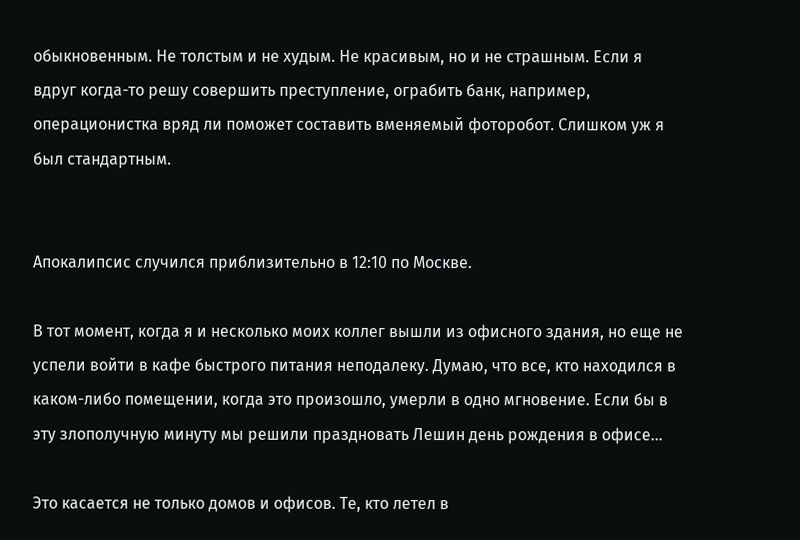обыкновенным. Не толстым и не худым. Не красивым, но и не страшным. Если я вдруг когда-то решу совершить преступление, ограбить банк, например, операционистка вряд ли поможет составить вменяемый фоторобот. Слишком уж я был стандартным.


Апокалипсис случился приблизительно в 12:10 по Москве.

В тот момент, когда я и несколько моих коллег вышли из офисного здания, но еще не успели войти в кафе быстрого питания неподалеку. Думаю, что все, кто находился в каком-либо помещении, когда это произошло, умерли в одно мгновение. Если бы в эту злополучную минуту мы решили праздновать Лешин день рождения в офисе…

Это касается не только домов и офисов. Те, кто летел в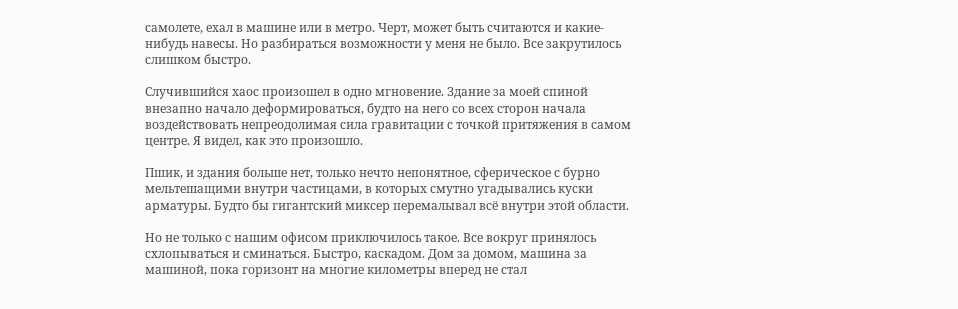самолете, ехал в машине или в метро. Черт, может быть считаются и какие-нибудь навесы. Но разбираться возможности у меня не было. Все закрутилось слишком быстро.

Случившийся хаос произошел в одно мгновение. Здание за моей спиной внезапно начало деформироваться, будто на него со всех сторон начала воздействовать непреодолимая сила гравитации с точкой притяжения в самом центре. Я видел, как это произошло.

Пшик, и здания больше нет, только нечто непонятное, сферическое с бурно мельтешащими внутри частицами, в которых смутно угадывались куски арматуры. Будто бы гигантский миксер перемалывал всё внутри этой области.

Но не только с нашим офисом приключилось такое. Все вокруг принялось схлопываться и сминаться. Быстро, каскадом. Дом за домом, машина за машиной, пока горизонт на многие километры вперед не стал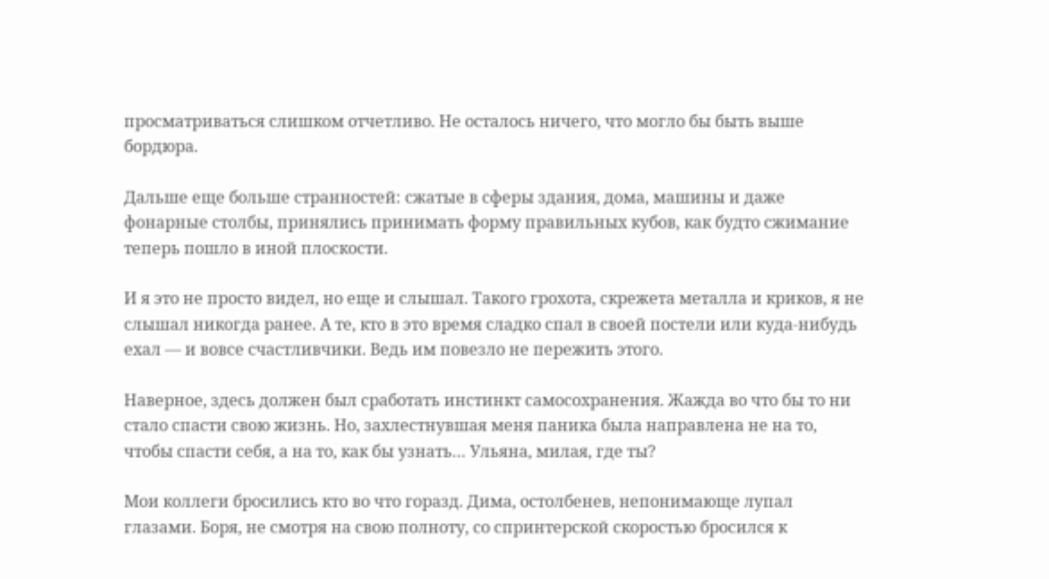просматриваться слишком отчетливо. Не осталось ничего, что могло бы быть выше бордюра.

Дальше еще больше странностей: сжатые в сферы здания, дома, машины и даже фонарные столбы, принялись принимать форму правильных кубов, как будто сжимание теперь пошло в иной плоскости.

И я это не просто видел, но еще и слышал. Такого грохота, скрежета металла и криков, я не слышал никогда ранее. А те, кто в это время сладко спал в своей постели или куда-нибудь ехал — и вовсе счастливчики. Ведь им повезло не пережить этого.

Наверное, здесь должен был сработать инстинкт самосохранения. Жажда во что бы то ни стало спасти свою жизнь. Но, захлестнувшая меня паника была направлена не на то, чтобы спасти себя, а на то, как бы узнать… Ульяна, милая, где ты?

Мои коллеги бросились кто во что горазд. Дима, остолбенев, непонимающе лупал глазами. Боря, не смотря на свою полноту, со спринтерской скоростью бросился к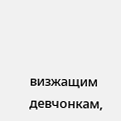визжащим девчонкам,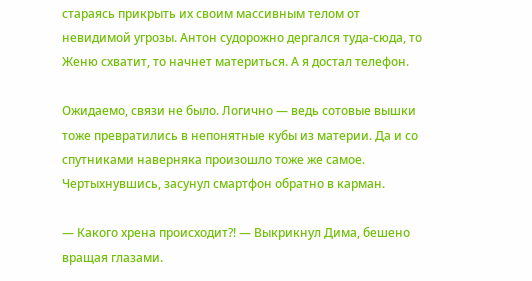стараясь прикрыть их своим массивным телом от невидимой угрозы. Антон судорожно дергался туда-сюда, то Женю схватит, то начнет материться. А я достал телефон.

Ожидаемо, связи не было. Логично — ведь сотовые вышки тоже превратились в непонятные кубы из материи. Да и со спутниками наверняка произошло тоже же самое. Чертыхнувшись, засунул смартфон обратно в карман.

— Какого хрена происходит?! — Выкрикнул Дима, бешено вращая глазами.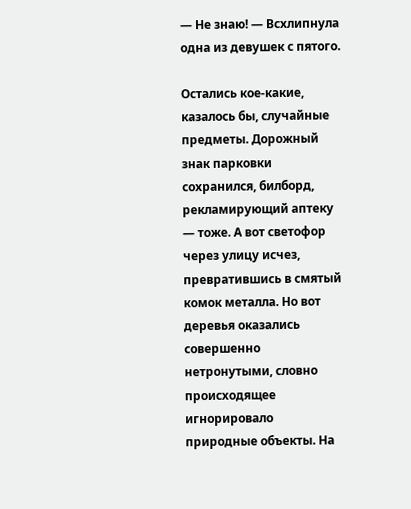— Не знаю! — Всхлипнула одна из девушек с пятого.

Остались кое-какие, казалось бы, случайные предметы. Дорожный знак парковки сохранился, билборд, рекламирующий аптеку — тоже. А вот светофор через улицу исчез, превратившись в смятый комок металла. Но вот деревья оказались совершенно нетронутыми, словно происходящее игнорировало природные объекты. На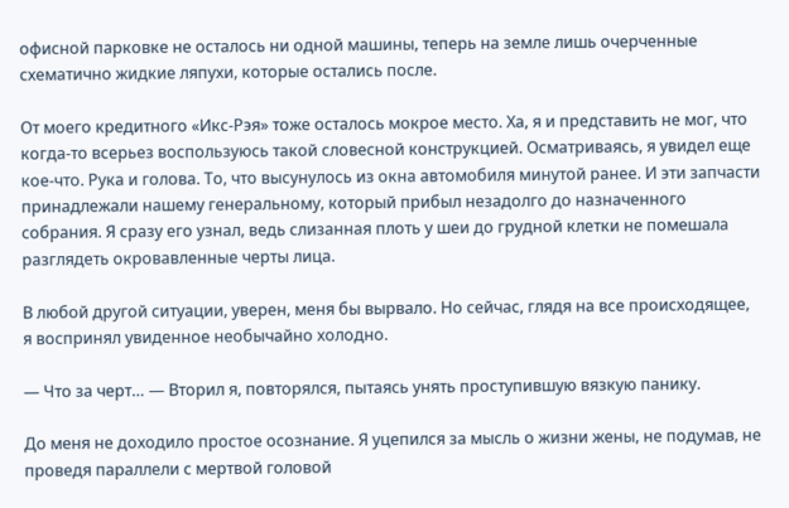офисной парковке не осталось ни одной машины, теперь на земле лишь очерченные схематично жидкие ляпухи, которые остались после.

От моего кредитного «Икс-Рэя» тоже осталось мокрое место. Ха, я и представить не мог, что когда-то всерьез воспользуюсь такой словесной конструкцией. Осматриваясь, я увидел еще кое-что. Рука и голова. То, что высунулось из окна автомобиля минутой ранее. И эти запчасти принадлежали нашему генеральному, который прибыл незадолго до назначенного собрания. Я сразу его узнал, ведь слизанная плоть у шеи до грудной клетки не помешала разглядеть окровавленные черты лица.

В любой другой ситуации, уверен, меня бы вырвало. Но сейчас, глядя на все происходящее, я воспринял увиденное необычайно холодно.

— Что за черт… — Вторил я, повторялся, пытаясь унять проступившую вязкую панику.

До меня не доходило простое осознание. Я уцепился за мысль о жизни жены, не подумав, не проведя параллели с мертвой головой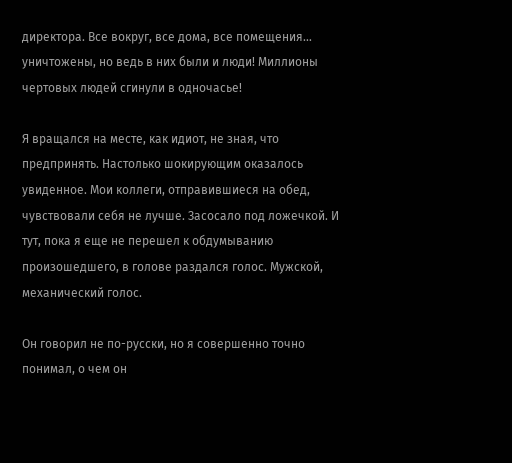директора. Все вокруг, все дома, все помещения… уничтожены, но ведь в них были и люди! Миллионы чертовых людей сгинули в одночасье!

Я вращался на месте, как идиот, не зная, что предпринять. Настолько шокирующим оказалось увиденное. Мои коллеги, отправившиеся на обед, чувствовали себя не лучше. Засосало под ложечкой. И тут, пока я еще не перешел к обдумыванию произошедшего, в голове раздался голос. Мужской, механический голос.

Он говорил не по-русски, но я совершенно точно понимал, о чем он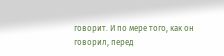говорит. И по мере того, как он говорил, перед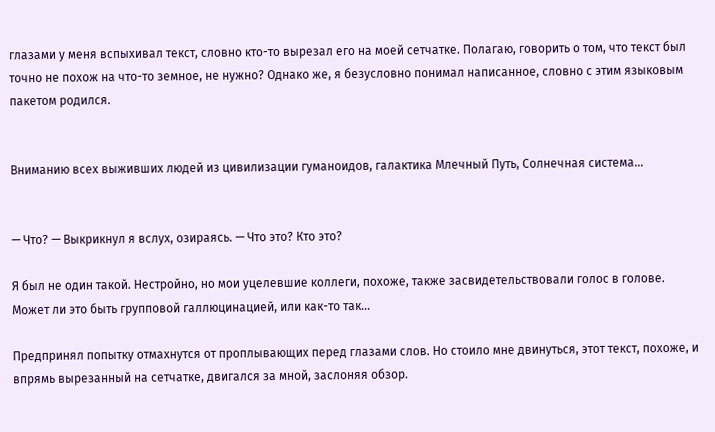глазами у меня вспыхивал текст, словно кто-то вырезал его на моей сетчатке. Полагаю, говорить о том, что текст был точно не похож на что-то земное, не нужно? Однако же, я безусловно понимал написанное, словно с этим языковым пакетом родился.


Вниманию всех выживших людей из цивилизации гуманоидов, галактика Млечный Путь, Солнечная система…


— Что? — Выкрикнул я вслух, озираясь. — Что это? Кто это?

Я был не один такой. Нестройно, но мои уцелевшие коллеги, похоже, также засвидетельствовали голос в голове. Может ли это быть групповой галлюцинацией, или как-то так…

Предпринял попытку отмахнутся от проплывающих перед глазами слов. Но стоило мне двинуться, этот текст, похоже, и впрямь вырезанный на сетчатке, двигался за мной, заслоняя обзор.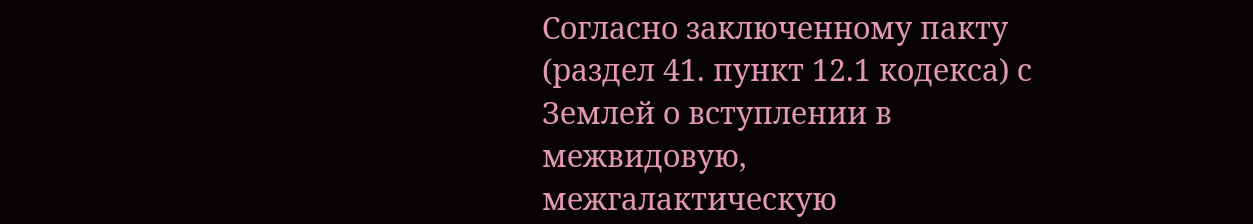Согласно заключенному пакту (раздел 41. пункт 12.1 кодекса) с Землей о вступлении в межвидовую, межгалактическую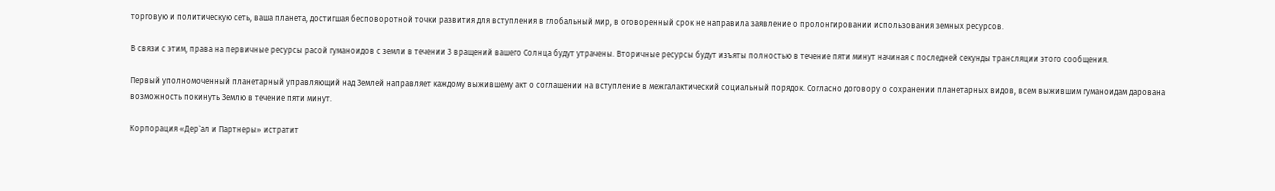торговую и политическую сеть, ваша планета, достигшая бесповоротной точки развития для вступления в глобальный мир, в оговоренный срок не направила заявление о пролонгировании использования земных ресурсов.

В связи с этим, права на первичные ресурсы расой гуманоидов с земли в течении 3 вращений вашего Солнца будут утрачены. Вторичные ресурсы будут изъяты полностью в течение пяти минут начиная с последней секунды трансляции этого сообщения.

Первый уполномоченный планетарный управляющий над Землей направляет каждому выжившему акт о соглашении на вступление в межгалактический социальный порядок. Согласно договору о сохранении планетарных видов, всем выжившим гуманоидам дарована возможность покинуть Землю в течение пяти минут.

Корпорация «Дер`ал и Партнеры» истратит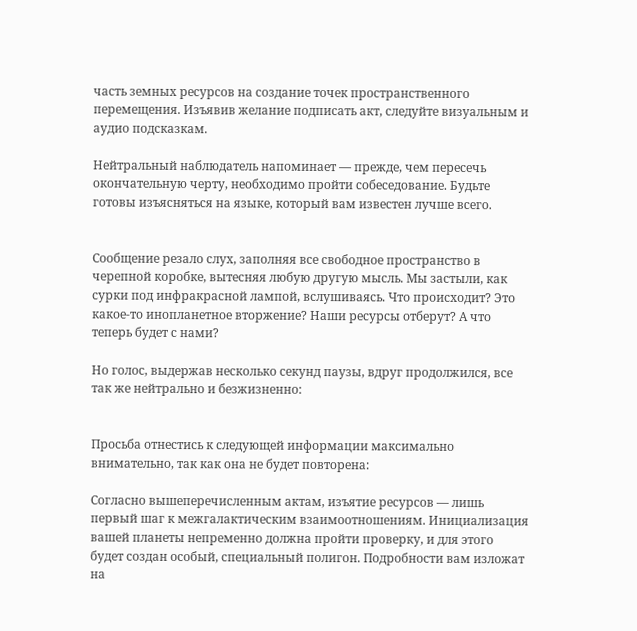часть земных ресурсов на создание точек пространственного перемещения. Изъявив желание подписать акт, следуйте визуальным и аудио подсказкам.

Нейтральный наблюдатель напоминает — прежде, чем пересечь окончательную черту, необходимо пройти собеседование. Будьте готовы изъясняться на языке, который вам известен лучше всего.


Сообщение резало слух, заполняя все свободное пространство в черепной коробке, вытесняя любую другую мысль. Мы застыли, как сурки под инфракрасной лампой, вслушиваясь. Что происходит? Это какое-то инопланетное вторжение? Наши ресурсы отберут? А что теперь будет с нами?

Но голос, выдержав несколько секунд паузы, вдруг продолжился, все так же нейтрально и безжизненно:


Просьба отнестись к следующей информации максимально внимательно, так как она не будет повторена:

Согласно вышеперечисленным актам, изъятие ресурсов — лишь первый шаг к межгалактическим взаимоотношениям. Инициализация вашей планеты непременно должна пройти проверку, и для этого будет создан особый, специальный полигон. Подробности вам изложат на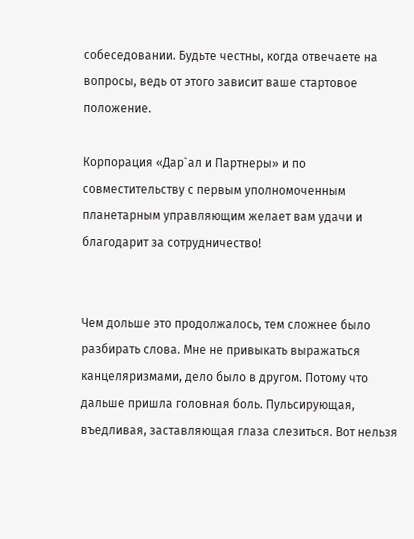собеседовании. Будьте честны, когда отвечаете на вопросы, ведь от этого зависит ваше стартовое положение.

Корпорация «Дар`ал и Партнеры» и по совместительству с первым уполномоченным планетарным управляющим желает вам удачи и благодарит за сотрудничество!


Чем дольше это продолжалось, тем сложнее было разбирать слова. Мне не привыкать выражаться канцеляризмами, дело было в другом. Потому что дальше пришла головная боль. Пульсирующая, въедливая, заставляющая глаза слезиться. Вот нельзя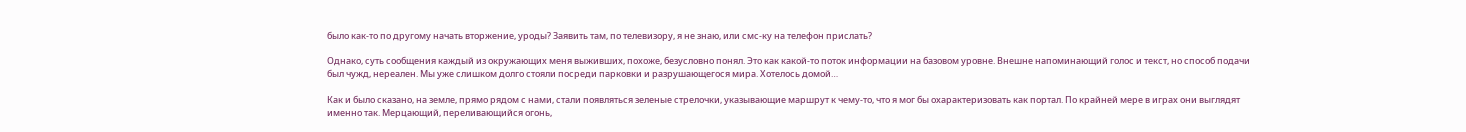было как-то по другому начать вторжение, уроды? Заявить там, по телевизору, я не знаю, или смс-ку на телефон прислать?

Однако, суть сообщения каждый из окружающих меня выживших, похоже, безусловно понял. Это как какой-то поток информации на базовом уровне. Внешне напоминающий голос и текст, но способ подачи был чужд, нереален. Мы уже слишком долго стояли посреди парковки и разрушающегося мира. Хотелось домой…

Как и было сказано, на земле, прямо рядом с нами, стали появляться зеленые стрелочки, указывающие маршрут к чему-то, что я мог бы охарактеризовать как портал. По крайней мере в играх они выглядят именно так. Мерцающий, переливающийся огонь,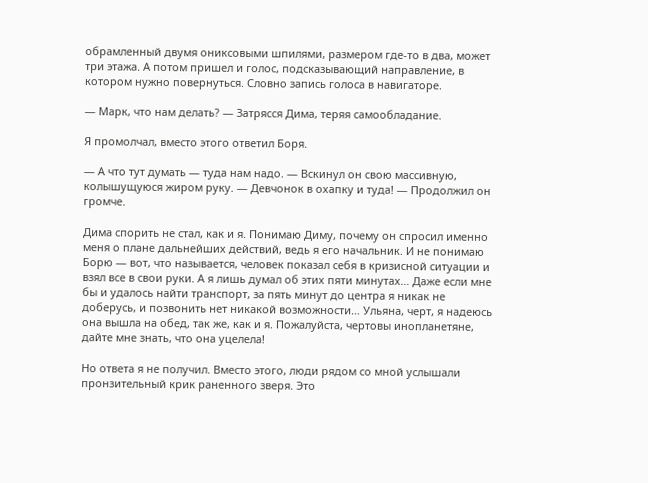обрамленный двумя ониксовыми шпилями, размером где-то в два, может три этажа. А потом пришел и голос, подсказывающий направление, в котором нужно повернуться. Словно запись голоса в навигаторе.

— Марк, что нам делать? — Затрясся Дима, теряя самообладание.

Я промолчал, вместо этого ответил Боря.

— А что тут думать — туда нам надо. — Вскинул он свою массивную, колышущуюся жиром руку. — Девчонок в охапку и туда! — Продолжил он громче.

Дима спорить не стал, как и я. Понимаю Диму, почему он спросил именно меня о плане дальнейших действий, ведь я его начальник. И не понимаю Борю — вот, что называется, человек показал себя в кризисной ситуации и взял все в свои руки. А я лишь думал об этих пяти минутах… Даже если мне бы и удалось найти транспорт, за пять минут до центра я никак не доберусь, и позвонить нет никакой возможности… Ульяна, черт, я надеюсь она вышла на обед, так же, как и я. Пожалуйста, чертовы инопланетяне, дайте мне знать, что она уцелела!

Но ответа я не получил. Вместо этого, люди рядом со мной услышали пронзительный крик раненного зверя. Это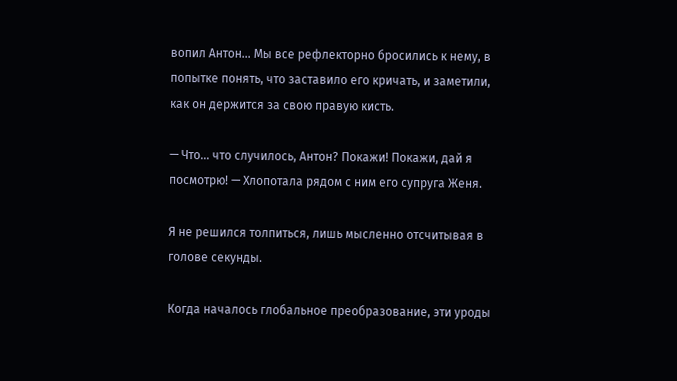вопил Антон… Мы все рефлекторно бросились к нему, в попытке понять, что заставило его кричать, и заметили, как он держится за свою правую кисть.

— Что… что случилось, Антон? Покажи! Покажи, дай я посмотрю! — Хлопотала рядом с ним его супруга Женя.

Я не решился толпиться, лишь мысленно отсчитывая в голове секунды.

Когда началось глобальное преобразование, эти уроды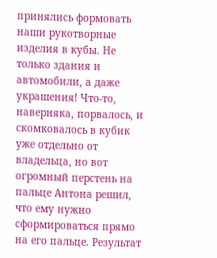принялись формовать наши рукотворные изделия в кубы. Не только здания и автомобили, а даже украшения! Что-то, наверняка, порвалось, и скомковалось в кубик уже отдельно от владельца, но вот огромный перстень на пальце Антона решил, что ему нужно сформироваться прямо на его пальце. Результат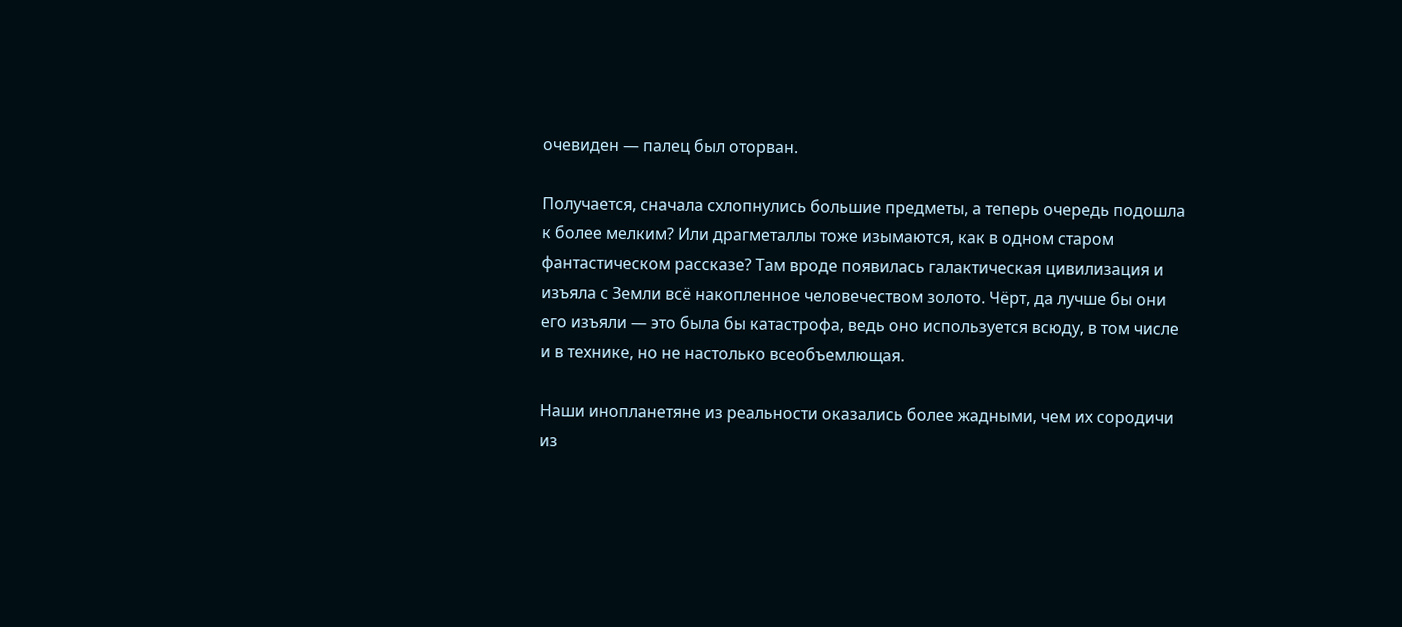очевиден — палец был оторван.

Получается, сначала схлопнулись большие предметы, а теперь очередь подошла к более мелким? Или драгметаллы тоже изымаются, как в одном старом фантастическом рассказе? Там вроде появилась галактическая цивилизация и изъяла с Земли всё накопленное человечеством золото. Чёрт, да лучше бы они его изъяли — это была бы катастрофа, ведь оно используется всюду, в том числе и в технике, но не настолько всеобъемлющая.

Наши инопланетяне из реальности оказались более жадными, чем их сородичи из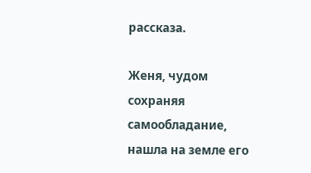рассказа.

Женя, чудом сохраняя самообладание, нашла на земле его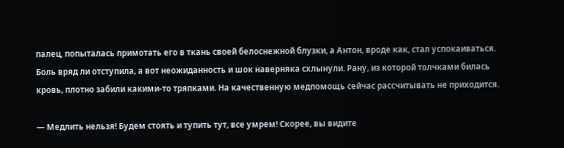палец, попыталась примотать его в ткань своей белоснежной блузки, а Антон, вроде как, стал успокаиваться. Боль вряд ли отступила, а вот неожиданность и шок наверняка схлынули. Рану, из которой толчками билась кровь, плотно забили какими-то тряпками. На качественную медпомощь сейчас рассчитывать не приходится.

— Медлить нельзя! Будем стоять и тупить тут, все умрем! Скорее, вы видите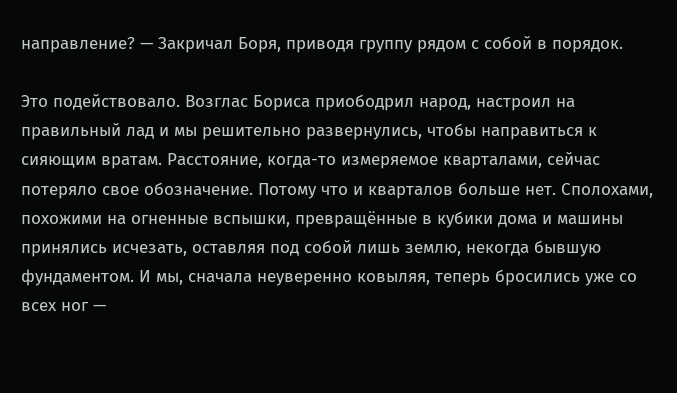направление? — Закричал Боря, приводя группу рядом с собой в порядок.

Это подействовало. Возглас Бориса приободрил народ, настроил на правильный лад и мы решительно развернулись, чтобы направиться к сияющим вратам. Расстояние, когда-то измеряемое кварталами, сейчас потеряло свое обозначение. Потому что и кварталов больше нет. Сполохами, похожими на огненные вспышки, превращённые в кубики дома и машины принялись исчезать, оставляя под собой лишь землю, некогда бывшую фундаментом. И мы, сначала неуверенно ковыляя, теперь бросились уже со всех ног —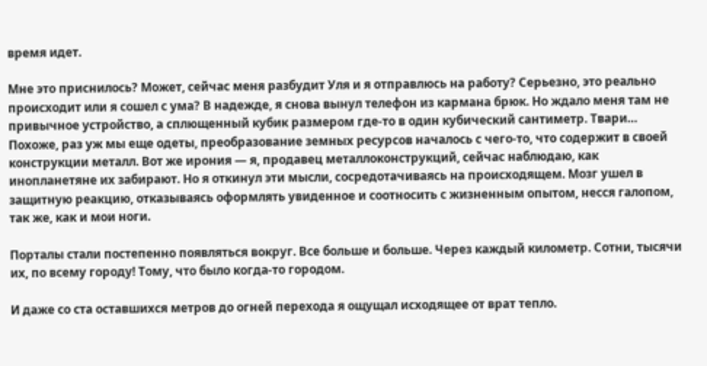время идет.

Мне это приснилось? Может, сейчас меня разбудит Уля и я отправлюсь на работу? Серьезно, это реально происходит или я сошел с ума? В надежде, я снова вынул телефон из кармана брюк. Но ждало меня там не привычное устройство, а сплющенный кубик размером где-то в один кубический сантиметр. Твари… Похоже, раз уж мы еще одеты, преобразование земных ресурсов началось с чего-то, что содержит в своей конструкции металл. Вот же ирония — я, продавец металлоконструкций, сейчас наблюдаю, как инопланетяне их забирают. Но я откинул эти мысли, сосредотачиваясь на происходящем. Мозг ушел в защитную реакцию, отказываясь оформлять увиденное и соотносить с жизненным опытом, несся галопом, так же, как и мои ноги.

Порталы стали постепенно появляться вокруг. Все больше и больше. Через каждый километр. Сотни, тысячи их, по всему городу! Тому, что было когда-то городом.

И даже со ста оставшихся метров до огней перехода я ощущал исходящее от врат тепло.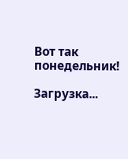Вот так понедельник!

Загрузка...